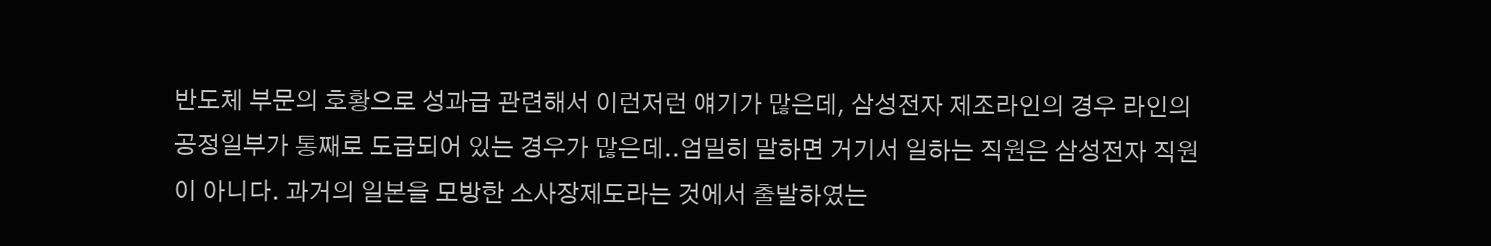반도체 부문의 호황으로 성과급 관련해서 이런저런 얘기가 많은데, 삼성전자 제조라인의 경우 라인의 공정일부가 통째로 도급되어 있는 경우가 많은데..엄밀히 말하면 거기서 일하는 직원은 삼성전자 직원이 아니다. 과거의 일본을 모방한 소사장제도라는 것에서 출발하였는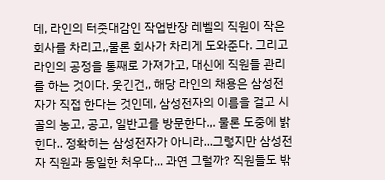데, 라인의 터줏대감인 작업반장 레벨의 직원이 작은 회사를 차리고,,물론 회사가 차리게 도와준다. 그리고 라인의 공정을 통째로 가져가고, 대신에 직원들 관리를 하는 것이다. 웃긴건,, 해당 라인의 채용은 삼성전자가 직접 한다는 것인데, 삼성전자의 이름을 걸고 시골의 농고, 공고, 일반고를 방문한다.,. 물론 도중에 밝힌다.. 정확히는 삼성전자가 아니라...그렇지만 삼성전자 직원과 동일한 처우다... 과연 그럴까? 직원들도 밖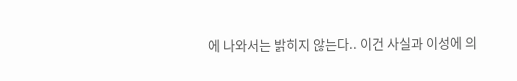에 나와서는 밝히지 않는다.. 이건 사실과 이성에 의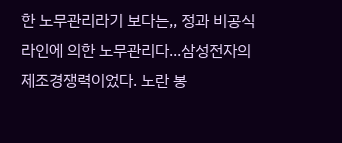한 노무관리라기 보다는,, 정과 비공식 라인에 의한 노무관리다...삼성전자의 제조경쟁력이었다. 노란 봉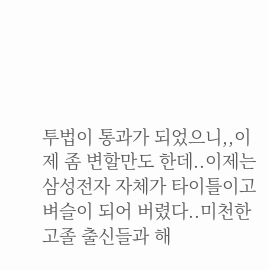투법이 통과가 되었으니,,이제 좀 변할만도 한데..이제는 삼성전자 자체가 타이틀이고 벼슬이 되어 버렸다..미천한 고졸 출신들과 해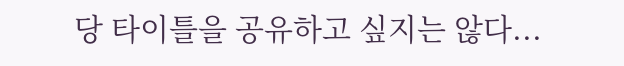당 타이틀을 공유하고 싶지는 않다...